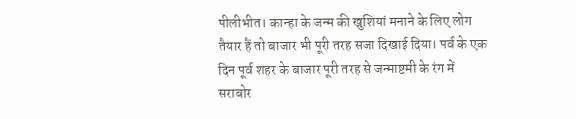पीलीभीत। कान्हा के जन्म की खुशियां मनाने के लिए लोग तैयार हैं तो बाजार भी पूरी तरह सजा दिखाई दिया। पर्व के एक दिन पूर्व शहर के बाजार पूरी तरह से जन्माष्टमी के रंग में सराबोर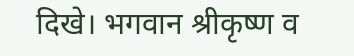दिखे। भगवान श्रीकृष्ण व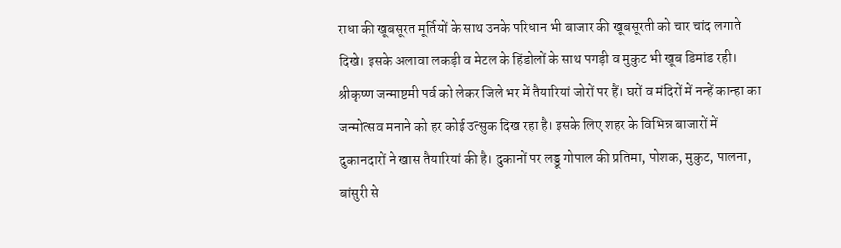राधा की खूबसूरत मूर्तियों के साथ उनके परिधान भी बाजार की खूबसूरती को चार चांद लगाते दिखे। इसके अलावा लकड़ी व मेटल के हिंडोलों के साथ पगड़ी व मुकुट भी खूब डिमांड रही।
श्रीकृष्ण जन्माष्टमी पर्व को लेकर जिले भर में तैयारियां जोरों पर हैं। घरों व मंदिरों में नन्हें कान्हा का जन्मोत्सव मनाने को हर कोई उत्सुक दिख रहा है। इसके लिए शहर के विभिन्न बाजारों में दुकानदारों ने खास तैयारियां की है। दुकानों पर लड्डू गोपाल की प्रतिमा, पोशक, मुकुट, पालना, बांसुरी से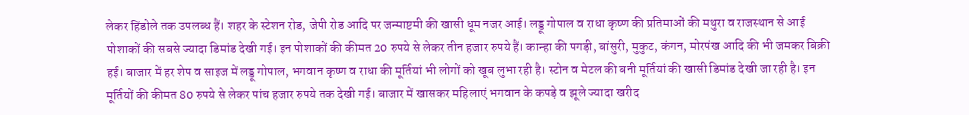लेकर हिंडोले तक उपलब्ध हैं। शहर के स्टेशन रोड, जेपी रोड आदि पर जन्माष्टमी की खासी धूम नजर आई। लड्डू गोपाल व राधा कृष्ण की प्रतिमाओं की मथुरा व राजस्थान से आई पोशाकों की सबसे ज्यादा डिमांड देखी गई। इन पोशाकों की कीमत 20 रुपये से लेकर तीन हजार रुपये हैं। कान्हा की पगड़ी, बांसुरी, मुकुट, कंगन, मोरपंख आदि की भी जमकर बिक्री हई। बाजार में हर शेप व साइज में लड्डू गोपाल, भगवान कृष्ण व राधा की मूर्तियां भी लोगों को खूब लुभा रही है। स्टोन व मेटल की बनी मूर्तियां की खासी डिमांड देखी जा रही है। इन मूर्तियों की कीमत 80 रुपये से लेकर पांच हजार रुपये तक देखी गई। बाजार में खासकर महिलाएं भगवान के कपड़े व झूले ज्यादा खरीद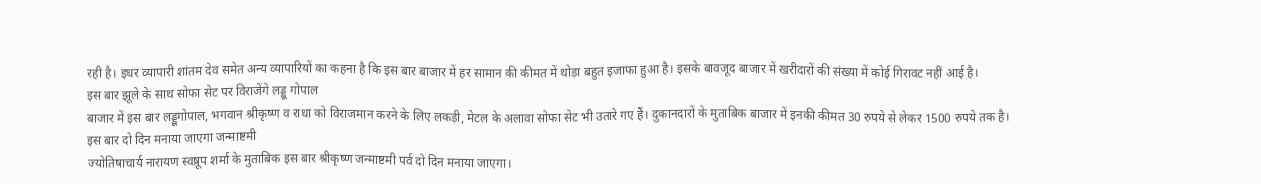रही है। इधर व्यापारी शांतम देव समेत अन्य व्यापारियों का कहना है कि इस बार बाजार में हर सामान की कीमत में थोड़ा बहुत इजाफा हुआ है। इसके बावजूद बाजार में खरीदारों की संख्या में कोई गिरावट नहीं आई है।
इस बार झूले के साथ सोफा सेट पर विराजेंगे लड्डू गोपाल
बाजार में इस बार लड्डूगोपाल, भगवान श्रीकृष्ण व राधा को विराजमान करने के लिए लकड़ी, मेटल के अलावा सोफा सेट भी उतारे गए हैं। दुकानदारों के मुताबिक बाजार में इनकी कीमत 30 रुपये से लेकर 1500 रुपये तक है।
इस बार दो दिन मनाया जाएगा जन्माष्टमी
ज्योतिषाचार्य नारायण स्वष्रूप शर्मा के मुताबिक इस बार श्रीकृष्ण जन्माष्टमी पर्व दो दिन मनाया जाएगा।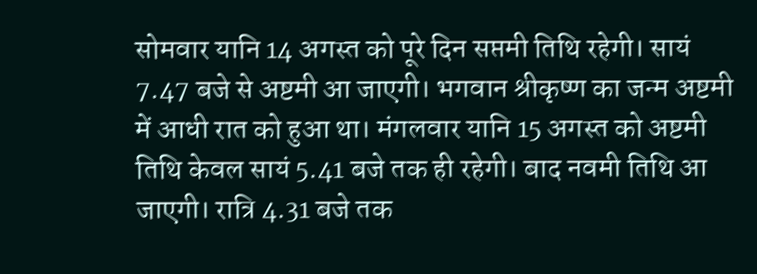सोमवार यानि 14 अगस्त को पूरे दिन सप्तमी तिथि रहेगी। सायं 7.47 बजे से अष्टमी आ जाएगी। भगवान श्रीकृष्ण का जन्म अष्टमी में आधी रात को हुआ था। मंगलवार यानि 15 अगस्त को अष्टमी तिथि केवल सायं 5.41 बजे तक ही रहेगी। बाद नवमी तिथि आ जाएगी। रात्रि 4.31 बजे तक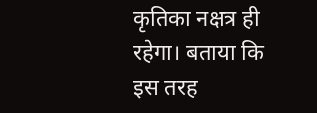कृतिका नक्षत्र ही रहेगा। बताया कि इस तरह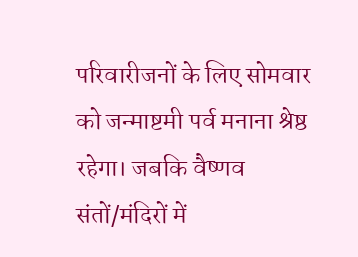परिवारीजनों के लिए सोमवार को जन्माष्टमी पर्व मनाना श्रेष्ठ रहेगा। जबकि वैष्णव संतों/मंदिरों में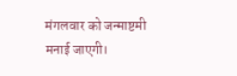मंगलवार को जन्माष्टमी मनाई जाएगी।